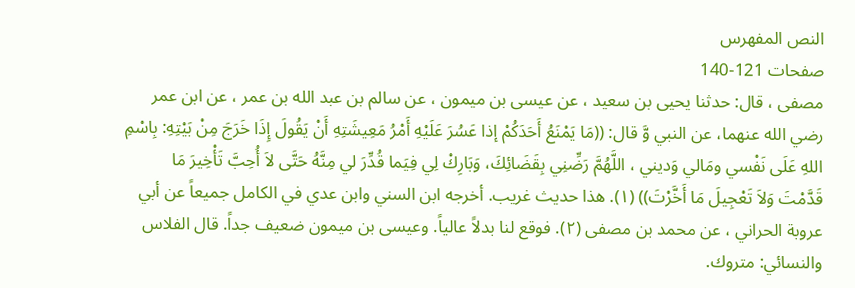النص المفهرس
صفحات 121-140
مصفى ، قال: حدثنا يحيى بن سعيد ، عن عيسى بن ميمون ، عن سالم بن عبد الله بن عمر ، عن ابن عمر رضي الله عنهما، عن النبي وَّ قال: ((مَا يَمْنَعُ أَحَدَكُمْ إذا عَسُرَ عَلَيْهِ أَمْرُ مَعِيشَتِهِ أَنْ يَقُولَ إِذَا خَرَجَ مِنْ بَيْتِهِ: بِاسْمِ اللهِ عَلَى نَفْسي ومَالي وَديني ، اللَّهُمَّ رَضِّنِي بِقَضَائِكَ، وَبَارِكْ لِي فِيَما قُدِّرَ لي مِنَّهُ حَتَّى لاَ أُحِبَّ تَأْخِيرَ مَا قَدَّمْتَ وَلاَ تَعْجِيلَ مَا أَخَّرْتَ)) (١). هذا حديث غريب. أخرجه ابن السني وابن عدي في الكامل جميعاً عن أبي عروبة الحراني ، عن محمد بن مصفى (٢). فوقع لنا بدلاً عالياً. وعيسى بن ميمون ضعيف جداً. قال الفلاس والنسائي: متروك.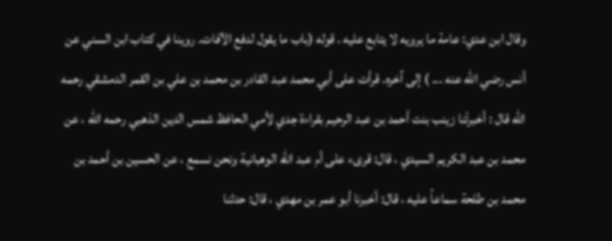وقال ابن عدي: عامة ما يرويه لا يتابع عليه . قوله (باب ما يقول لدفع الآفات. روينا في كتاب ابن السني عن أنس رضي الله عنه ... ) إلى آخره. قرأت على أبي محمد عبد القادر بن محمد بن علي بن القمر الدمشقي رحمه الله قال : أخبرتْنا زينب بنت أحمد بن عبد الرحيم بقراءة جدي لأمي الحافظ شمس الدين الذهبي رحمه الله ، عن محمد بن عبد الكريم السيدي ، قال: قرىء على أم عبد الله الوهبانية ونحن نسمع ، عن الحسين بن أحمد بن محمد بن طلحة سماعاً عليه ، قال: أخبرنا أبو عمر بن مهدي ، قال: حدثنا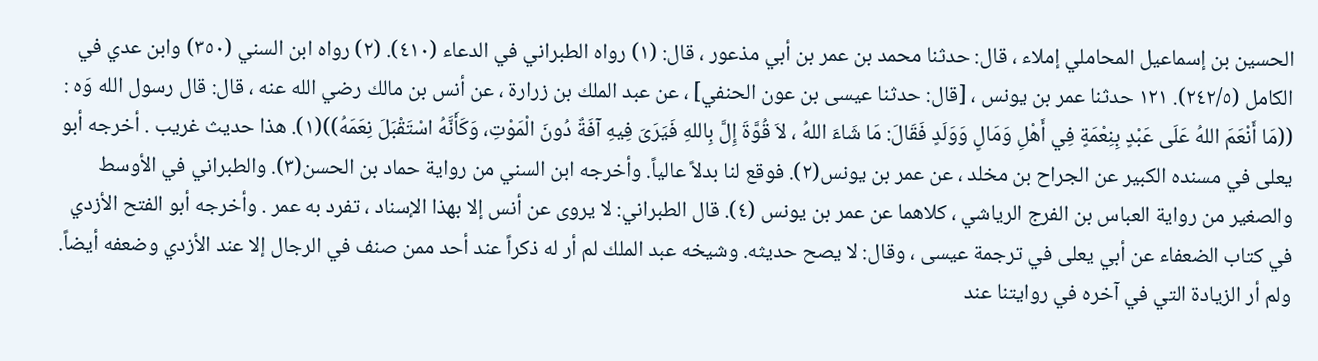الحسين بن إسماعيل المحاملي إملاء ، قال: حدثنا محمد بن عمر بن أبي مذعور ، قال: (١) رواه الطبراني في الدعاء (٤١٠). (٢) رواه ابن السني (٣٥٠) وابن عدي في الكامل (٢٤٢/٥). ١٢١ حدثنا عمر بن يونس ، [قال: حدثنا عيسى بن عون الحنفي] ، عن عبد الملك بن زرارة ، عن أنس بن مالك رضي الله عنه ، قال: قال رسول الله وَه : ((مَا أَنْعَمَ اللهُ عَلَى عَبْدٍ بِنِعْمَةٍ فِي أَهْلِ وَمَالٍ وَوَلَدٍ فَقَالَ: مَا شَاءَ اللهُ ، لاَ قُوَّةَ إِلَّ بِاللهِ فَيَرَىَ فِيهِ آفَةٌ دُونَ الْمَوْتِ، وَكَأَنَّهُ اسْتَقْبَلَ نِعَمَهُ))(١). هذا حديث غريب . أخرجه أبو يعلى في مسنده الكبير عن الجراح بن مخلد ، عن عمر بن يونس(٢). فوقع لنا بدلاً عالياً. وأخرجه ابن السني من رواية حماد بن الحسن(٣). والطبراني في الأوسط والصغير من رواية العباس بن الفرج الرياشي ، كلاهما عن عمر بن يونس (٤). قال الطبراني: لا يروى عن أنس إلا بهذا الإسناد ، تفرد به عمر . وأخرجه أبو الفتح الأزدي في كتاب الضعفاء عن أبي يعلى في ترجمة عیسی ، وقال: لا یصح حديثه. وشيخه عبد الملك لم أر له ذكراً عند أحد ممن صنف في الرجال إلا عند الأزدي وضعفه أيضاً. ولم أر الزيادة التي في آخره في روايتنا عند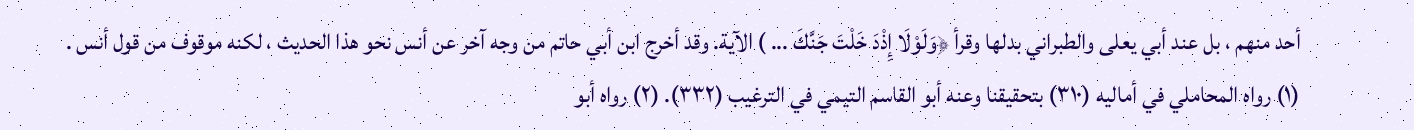أحد منهم ، بل عند أبي يعلى والطبراني بدلها وقرأ ﴿وَلَوْلَا إِذْدَ خَلْتَ جَنَّكَ ... ) الآية. وقد أخرج ابن أبي حاتم من وجه آخر عن أنس نحو هذا الحديث ، لكنه موقوف من قول أنس . (١) رواه المحاملي في أماليه (٣١٠) بتحقيقنا وعنه أبو القاسم التيمي في الترغيب (٣٣٢). (٢) رواه أبو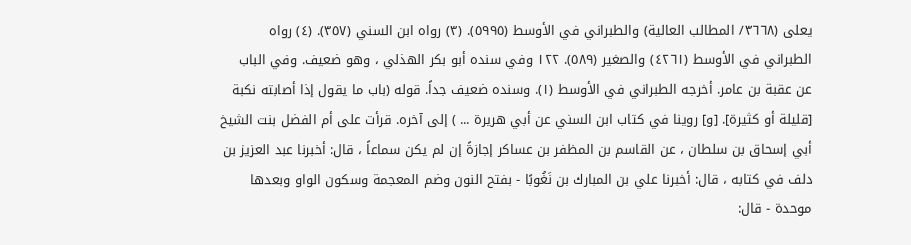يعلى (٣٦٦٨/ المطالب العالية) والطبراني في الأوسط (٥٩٩٥). (٣) رواه ابن السني (٣٥٧). (٤) رواه الطبراني في الأوسط (٤٢٦١) والصغير (٥٨٩). ١٢٢ وفي سنده أبو بكر الهذلي ، وهو ضعيف. وفي الباب عن عقبة بن عامر. أخرجه الطبراني في الأوسط (١). وسنده ضعيف جداً. قوله (باب ما يقول إذا أصابته نكبة [قليلة أو كثيرة]. [و] روينا في كتاب ابن السني عن أبي هريرة ... ) إلى آخره. قرأت على أم الفضل بنت الشيخ أبي إسحاق بن سلطان ، عن القاسم بن المظفر بن عساكر إجازةً إن لم يكن سماعاً ، قال: أخبرنا عبد العزيز بن دلف في كتابه ، قال: أخبرنا علي بن المبارك بن نَغُوبًا - بفتح النون وضم المعجمة وسكون الواو وبعدها موحدة - قال: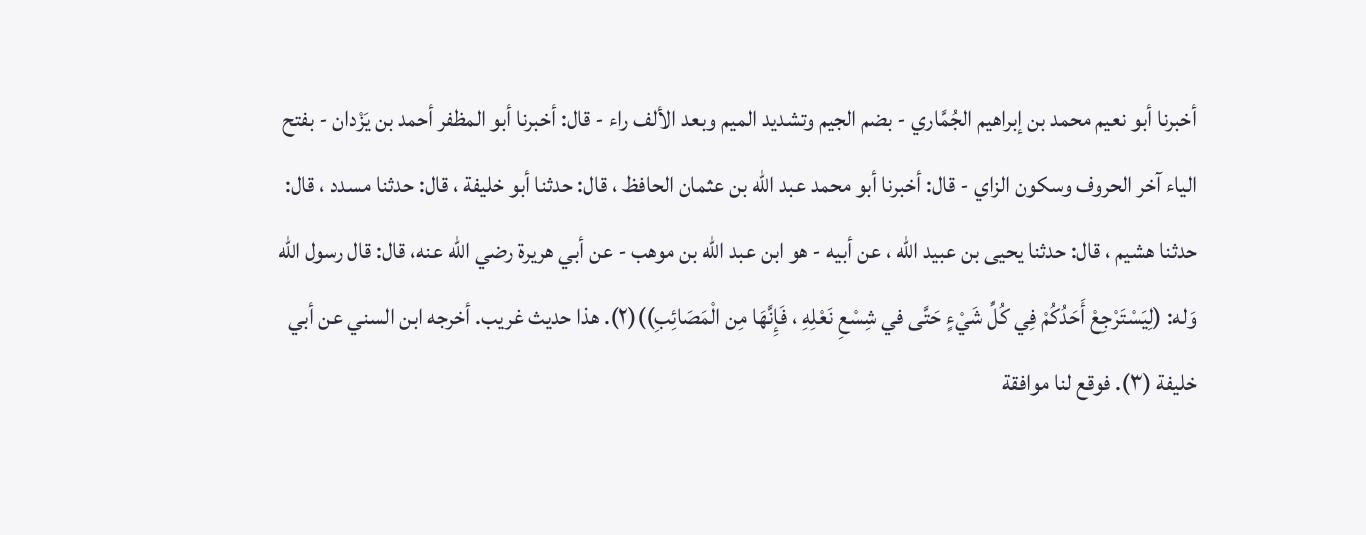أخبرنا أبو نعيم محمد بن إبراهيم الجُمَّاري - بضم الجيم وتشديد الميم وبعد الألف راء - قال: أخبرنا أبو المظفر أحمد بن يَزْدان - بفتح الياء آخر الحروف وسكون الزاي - قال: أخبرنا أبو محمد عبد الله بن عثمان الحافظ ، قال: حدثنا أبو خليفة ، قال: حدثنا مسدد ، قال: حدثنا هشيم ، قال: حدثنا يحيى بن عبيد الله ، عن أبيه - هو ابن عبد الله بن موهب - عن أبي هريرة رضي الله عنه، قال: قال رسول الله وَله: (لِيَسْتَرْجِعْ أَحَدُكُمْ فِي كُلِّ شَيْءٍ حَتَّى في شِسْعِ نَعْلِهِ ، فَإِنَّهَا مِن الْمَصَائِبِ))(٢). هذا حديث غريب. أخرجه ابن السني عن أبي خليفة (٣). فوقع لنا موافقة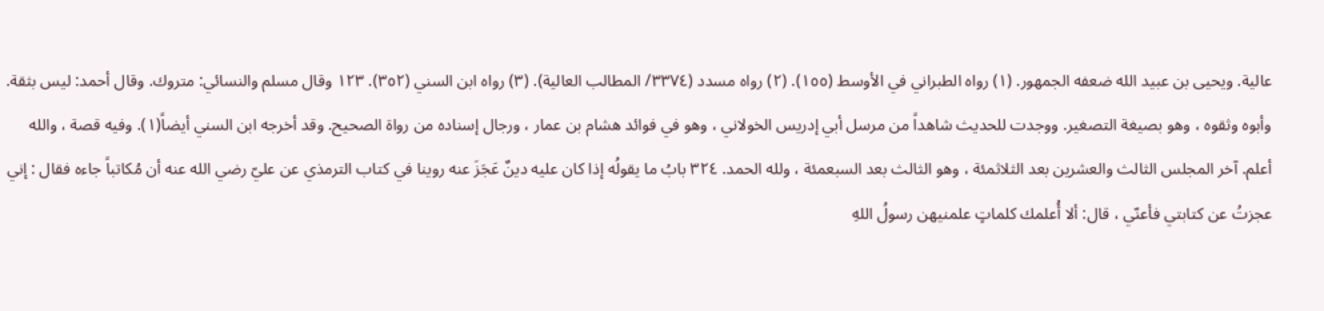عالية. ويحيى بن عبيد الله ضعفه الجمهور. (١) رواه الطبراني في الأوسط (١٥٥). (٢) رواه مسدد (٣٣٧٤/ المطالب العالية). (٣) رواه ابن السني (٣٥٢). ١٢٣ وقال مسلم والنسائي: متروك. وقال أحمد: ليس بثقة. وأبوه وثقوه ، وهو بصيغة التصغير. ووجدت للحديث شاهداً من مرسل أبي إدريس الخولاني ، وهو في فوائد هشام بن عمار ، ورجال إسناده من رواة الصحيح. وقد أخرجه ابن السني أيضاً(١). وفيه قصة ، والله أعلم. آخر المجلس الثالث والعشرين بعد الثلاثمئة ، وهو الثالث بعد السبعمئة ، ولله الحمد. ٣٢٤ بابُ ما يقولُه إذا كان عليه دينٌ عَجَزَ عنه روينا في كتاب الترمذي عن عليّ رضي الله عنه أن مُكاتباً جاءه فقال : إني عجزتُ عن كتابتي فأعنّي ، قال: ألا أُعلمك كلماتٍ علمنيهن رسولُ اللهِ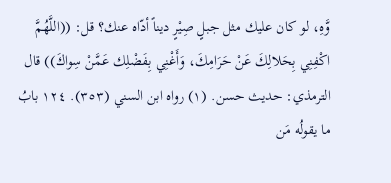وَّهِ، لو كان عليك مثل جبلٍ صِيْرٍ ديناً أدّاه عنك؟ قل: ((اللَّهُمَّ اكْفِنِي بِحَلالِكَ عَنْ حَرَامِكَ، وَأَغْنِي بِفَضْلِك عَمَّنْ سِواكَ)) قال الترمذي: حديث حسن. (١) رواه ابن السني (٣٥٣). ١٢٤ بابُ ما يقولُه مَن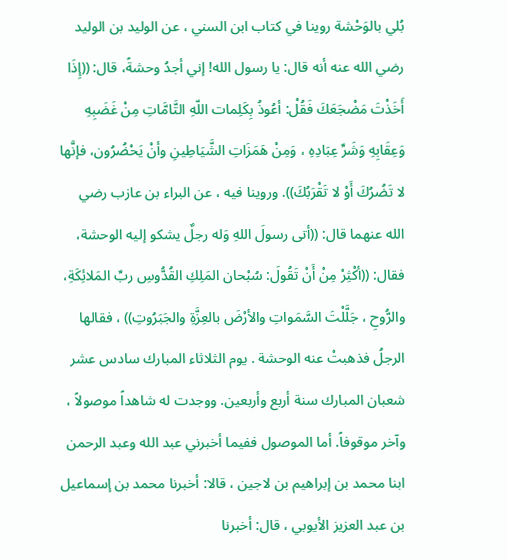بُلي بالوَحْشة روينا في كتاب ابن السني ، عن الوليد بن الوليد رضي الله عنه أنه قال: يا رسول الله! إني أجدُ وحشةً، قال: ((إِذَا أَخَذْتَ مَضْجَعَكَ فَقُلْ: أعُوذُ بِكَلِمات اللّهِ التَّامَّاتِ مِنْ غَضَبِهِ وَعِقَابِهِ وَشَرِّ عِبَادِهِ ، وَمِنْ هَمَزَاتِ الشَّيَاطِينِ وأنْ يَحْضُرُون، فإنَّها لا تَضُرُكَ أَوْ لا تَقْرَبُكَ)). وروينا فيه ، عن البراء بن عازب رضي الله عنهما قال: ((أتى رسولَ اللهِ وَله رجلٌ يشكو إليه الوحشة، فقال: ((أكْثِرْ مِنْ أَنْ تَقُولَ: سُبْحان المَلِكِ القُدُّوسِ ربِّ المَلائِكَةِ، والرُّوحِ ، جَلَّلْتَ السَّمَواتِ والأرْضَ بالعِزَّةِ والجَبَرُوتِ)) ، فقالها الرجلُ فذهبتْ عنه الوحشة . يوم الثلاثاء المبارك سادس عشر شعبان المبارك سنة أربع وأربعين. ووجدت له شاهداً موصولاً ، وآخر موقوفاً. أما الموصول ففيما أخبرني عبد الله وعبد الرحمن ابنا محمد بن إبراهيم بن لاجين ، قالا: أخبرنا محمد بن إسماعيل بن عبد العزيز الأيوبي ، قال: أخبرنا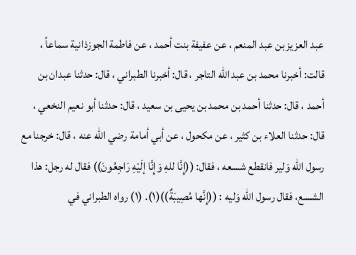عبد العزيز بن عبد المنعم ، عن عفيفة بنت أحمد ، عن فاطمة الجوزذانية سماعاً ، قالت: أخبرنا محمد بن عبد الله التاجر ، قال: أخبرنا الطبراني ، قال: حدثنا عبدان بن أحمد ، قال: حدثنا أحمد بن محمد بن يحيى بن سعيد ، قال: حدثنا أبو نعيم النخعي ، قال: حدثنا العلاء بن كثير ، عن مكحول ، عن أبي أمامة رضي الله عنه ، قال: خرجنا مع رسول الله وَلير فانقطع شسعه ، فقال: ((إِنَّا للهِ وَإِنَّا إلَيْهِ رَاجِعُونَ)) فقال له رجل: هذا الشسع، فقال رسول الله وَليه : ((إِنَّها مُصِيبَةٌ))(١). (١) رواه الطبراني في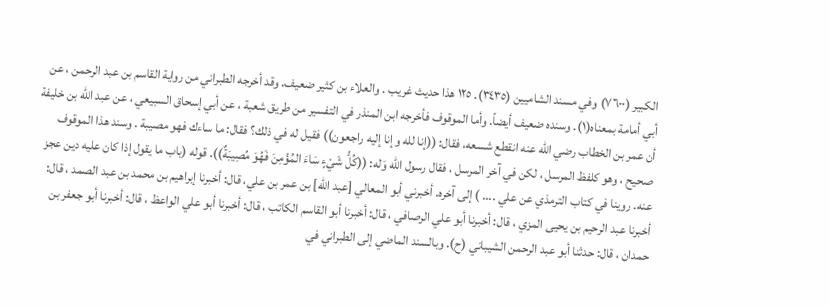الكبير (٧٦٠٠) وفي مسند الشاميين (٣٤٣٥). ١٢٥ هذا حديث غريب . والعلاء بن كثير ضعيف. وقد أخرجه الطبراني من رواية القاسم بن عبد الرحمن ، عن أبي أمامة بمعناه(١). وسنده ضعيف أيضاً. وأما الموقوف فأخرجه ابن المنذر في التفسير من طريق شعبة ، عن أبي إسحاق السبيعي ، عن عبد الله بن خليفة أن عمر بن الخطاب رضي الله عنه انقطع شسعه، فقال: ((إنا لله وإنا إليه راجعون)) فقيل له في ذلك؟ فقال: ما ساءك فهو مصيبة . وسند هذا الموقوف صحيح ، وهو كلفظ المرسل ، لكن في آخر المرسل ، فقال رسول الله وَله: ((كُلُّ شَيْءٍ سَاءَ المُؤْمِنَ فَهُوَ مُصِيبَةٌ)). قوله (باب ما يقول إذا کان علیه دین عجز عنه. روينا في كتاب الترمذي عن علي .... ) إلى آخره. أخبرني أبو المعالي [عبد الله] بن عمر بن علي، قال: أخبرنا إبراهيم بن محمد بن عبد الصمد ، قال: أخبرنا عبد الرحيم بن يحيى المزي ، قال: أخبرنا أبو علي الرصافي ، قال: أخبرنا أبو القاسم الكاتب ، قال: أخبرنا أبو علي الواعظ ، قال: أخبرنا أبو جعفر بن حمدان ، قال: حدثنا أبو عبد الرحمن الشيباني (ح). وبالسند الماضي إلى الطبراني في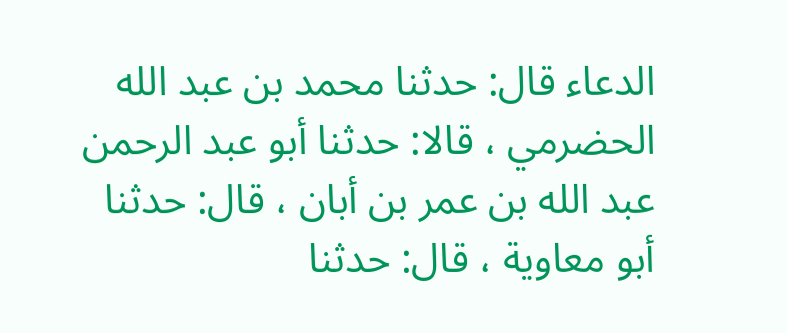الدعاء قال: حدثنا محمد بن عبد الله الحضرمي ، قالا: حدثنا أبو عبد الرحمن عبد الله بن عمر بن أبان ، قال: حدثنا أبو معاوية ، قال: حدثنا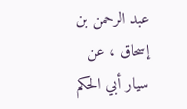عبد الرحمن بن إسحاق ، عن سيار أبي الحكم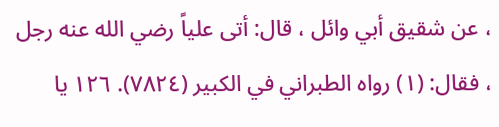، عن شقيق أبي وائل ، قال: أتى علياً رضي الله عنه رجل ، فقال: (١) رواه الطبراني في الكبير (٧٨٢٤). ١٢٦ يا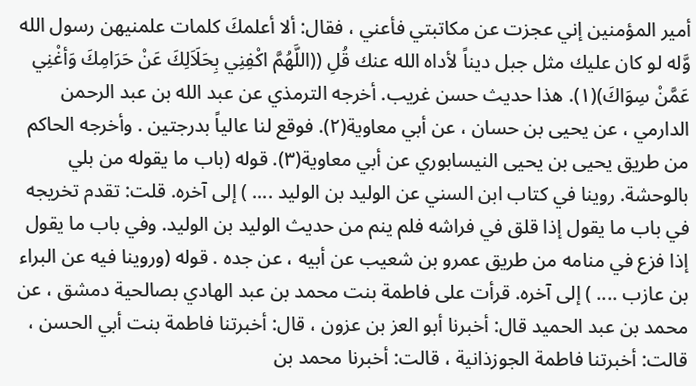أمير المؤمنين إني عجزت عن مكاتبتي فأعني ، فقال: ألا أعلمكَ كلمات علمنيهن رسول الله وَّله لو كان عليك مثل جبل ديناً لأداه الله عنك قُلِ ((اللَّهُمَّ اكْفِنِي بِحَلَاَلِكَ عَنْ حَرَامِكَ وَأغْنِي عَمَّنْ سِوَاكَ)(١). هذا حديث حسن غريب. أخرجه الترمذي عن عبد الله بن عبد الرحمن الدارمي ، عن يحيى بن حسان ، عن أبي معاوية(٢). فوقع لنا عالياً بدرجتين . وأخرجه الحاكم من طريق يحيى بن يحيى النيسابوري عن أبي معاوية(٣). قوله (باب ما يقوله من بلي بالوحشة. روينا في كتاب ابن السني عن الوليد بن الوليد .... ) إلى آخره. قلت: تقدم تخريجه في باب ما يقول إذا قلق في فراشه فلم ينم من حديث الوليد بن الوليد. وفي باب ما يقول إذا فزع في منامه من طريق عمرو بن شعيب عن أبيه ، عن جده . قوله (وروينا فيه عن البراء بن عازب .... ) إلى آخره. قرأت على فاطمة بنت محمد بن عبد الهادي بصالحية دمشق ، عن محمد بن عبد الحميد قال: أخبرنا أبو العز بن عزون ، قال: أخبرتنا فاطمة بنت أبي الحسن ، قالت: أخبرتنا فاطمة الجوزذانية ، قالت: أخبرنا محمد بن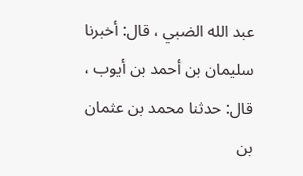عبد الله الضبي ، قال: أخبرنا سليمان بن أحمد بن أيوب ، قال: حدثنا محمد بن عثمان بن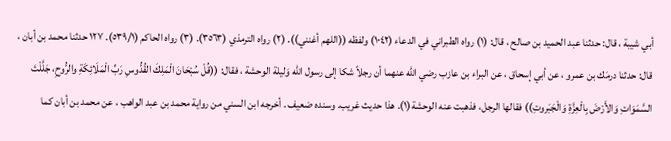أبي شيبة ، قال: حدثنا عبد الحميد بن صالح ، قال: (١) رواه الطبراني في الدعاء (١٠٤٢) ولفظه ((اللهم أغنني)). (٢) رواه الترمذي (٣٥٦٣). (٣) رواه الحاكم (٥٣٩/١). ١٢٧ حدثنا محمد بن أبان ، قال: حدثنا درمَك بن عمرو ، عن أبي إسحاق ، عن البراء بن عازب رضي الله عنهما أن رجلاً شكا إلى رسول الله وَليلة الوحشة ، فقال: ((قُلْ سُبْحَانَ الْمَلِكَ القُدُّوسِ رَبِّ الْمَلَائِكَةِ والرُّوحِ، جَلَّلْتَ السَّمَوَاتِ وَالأَرْضَ بِالْعِزَّةِ وَالْجَبَروتِ)) فقالها الرجل، فذهبت عنه الوحشة(١). هذا حديث غريب. وسنده ضعيف . أخرجه ابن السني من رواية محمد بن عبد الواهب ، عن محمد بن أبان كما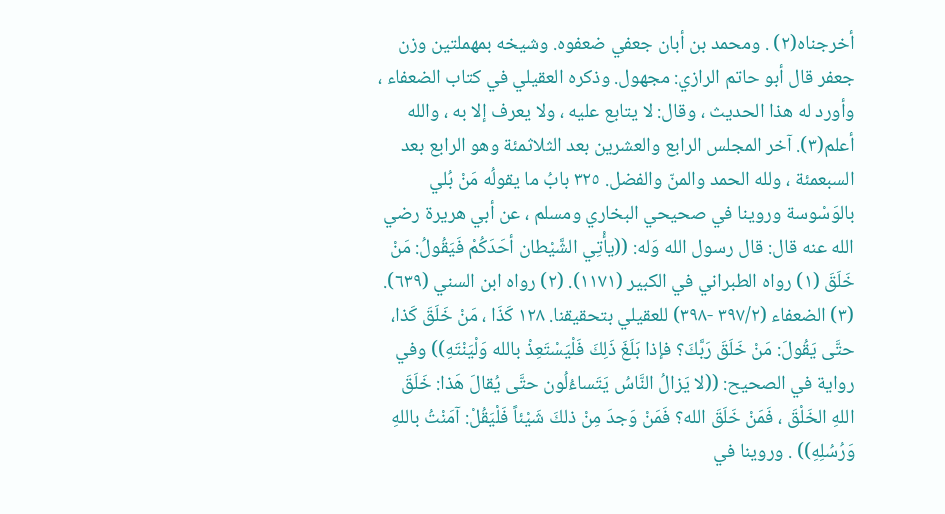أخرجناه(٢) . ومحمد بن أبان جعفي ضعفوه. وشيخه بمهملتين وزن جعفر قال أبو حاتم الرازي: مجهول. وذكره العقيلي في كتاب الضعفاء ، وأورد له هذا الحديث ، وقال: لا يتابع عليه ، ولا يعرف إلا به ، والله أعلم(٣). آخر المجلس الرابع والعشرين بعد الثلاثمئة وهو الرابع بعد السبعمئة ، ولله الحمد والمنّ والفضل. ٣٢٥ بابُ ما يقولُه مَنْ بُلي بالوَسْوسة وروينا في صحيحي البخاري ومسلم ، عن أبي هريرة رضي الله عنه قال: قال رسول الله وَله: ((يأْتِي الشَّيْطان أحَدَكُمْ فَيَقُولُ: مَنْ خَلَقَ (١) رواه الطبراني في الكبير (١١٧١). (٢) رواه ابن السني (٦٣٩). (٣) الضعفاء (٣٩٧/٢ -٣٩٨) للعقيلي بتحقيقنا. ١٢٨ كَذَا ، مَنْ خَلَقَ كَذا، حتَّى يَقُولَ: مَنْ خَلَقَ رَبَّكَ؟ فإذا بَلَغَ ذَلِكَ فَلْيَسْتَعِذْ بالله وَلْيَنْتَهِ)) وفي رواية في الصحيح: ((لا يَزالُ النَّاسُ يَتَساءُلُون حتَّى يُقالَ هَذا: خَلَقَ اللهِ الخَلْقَ ، فَمَنْ خَلَقَ الله؟ فَمَنْ وَجدَ مِنْ ذلكَ شَيْئاً فَلْيَقُلْ: آمَنْتُ باللهِ وَرُسُلِهِ)) . وروينا في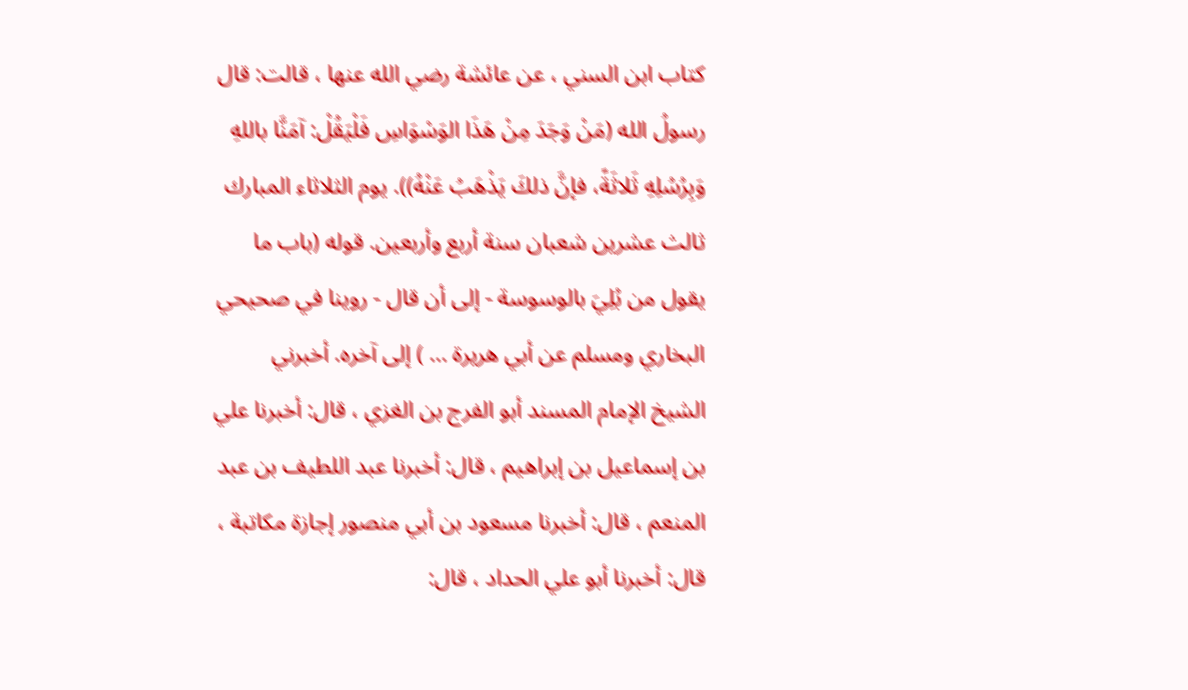كتاب ابن السني ، عن عائشة رضي الله عنها ، قالت: قال رسولُ الله (مَنْ وَجَدَ مِنْ هَذَا الوَسْوَاسِ فَلْيَقُلْ: آمَنَّا باللهِ وَبِرُسُلِهِ ثَلاثَةً، فإنَّ ذلكَ يَذْهَبُ عَنْهُ)). يوم الثلاثاء المبارك ثالث عشرين شعبان سنة أربع وأربعين. قوله (باب ما يقول من بُلِيَ بالوسوسة - إلى أن قال - روينا في صحيحي البخاري ومسلم عن أبي هريرة ... ) إلى آخره. أخبرني الشيخ الإمام المسند أبو الفرج بن الغزي ، قال: أخبرنا علي بن إسماعيل بن إبراهيم ، قال: أخبرنا عبد اللطيف بن عبد المنعم ، قال: أخبرنا مسعود بن أبي منصور إجازة مكاتبة ، قال: أخبرنا أبو علي الحداد ، قال: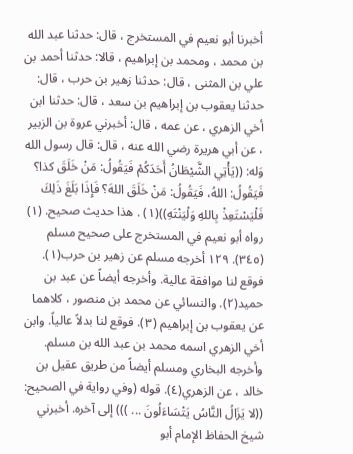أخبرنا أبو نعيم في المستخرج ، قال: حدثنا عبد الله بن محمد ، ومحمد بن إبراهيم ، قالا: حدثنا أحمد بن علي بن المثنى ، قال: حدثنا زهير بن حرب ، قال: حدثنا يعقوب بن إبراهيم بن سعد ، قال: حدثنا ابن أخي الزهري ، عن عمه ، قال: أخبرني عروة بن الزبير ، عن أبي هريرة رضي الله عنه ، قال: قال رسول الله وَله: ((يَأْتِي الشَّيْطَانُ أَحَدَكُمْ فَيَقُولُ: مَنْ خَلَقَ كذا؟ فَيَقُولُ: اللهُ، فَيَقُولُ: مَنْ خَلَقَ اللهَ؟ فَإِذَا بَلَغَ ذَلِكَ فَلْيَسْتَعِذْ بِاللهِ وَلْيَنْتَهِ))(١) . هذا حديث صحيح. (١) رواه أبو نعيم في المستخرج على صحيح مسلم (٣٤٥). ١٢٩ أخرجه مسلم عن زهير بن حرب(١). فوقع لنا موافقة عالية. وأخرجه أيضاً عن عبد بن حميد(٢). والنسائي عن محمد بن منصور ، كلاهما عن يعقوب بن إبراهيم (٣). فوقع لنا بدلاً عالياً. وابن أخي الزهري اسمه محمد بن عبد الله بن مسلم. وأخرجه البخاري ومسلم أيضاً من طريق عقيل بن خالد ، عن الزهري(٤). قوله (وفي رواية في الصحيح: ((لا يَزَالُ النَّاسُ يَتْسَاءَلُونَ ... ))) إلى آخره. أخبرني شيخ الحفاظ الإمام أبو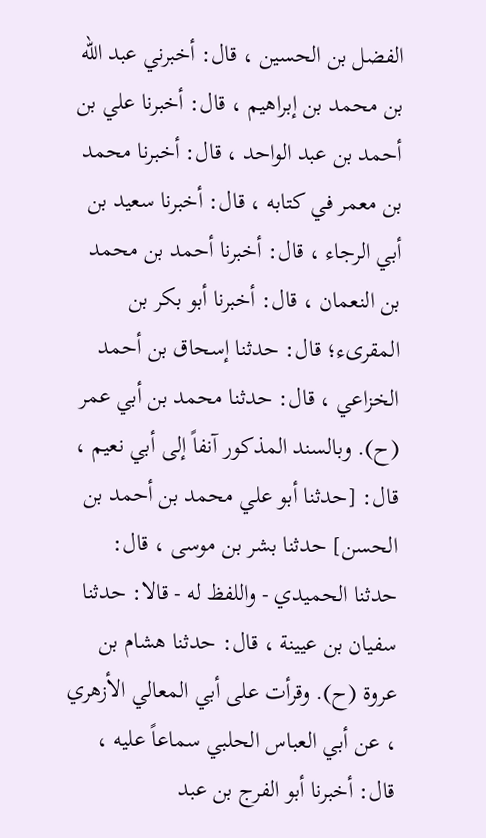الفضل بن الحسين ، قال: أخبرني عبد الله بن محمد بن إبراهيم ، قال: أخبرنا علي بن أحمد بن عبد الواحد ، قال: أخبرنا محمد بن معمر في كتابه ، قال: أخبرنا سعيد بن أبي الرجاء ، قال: أخبرنا أحمد بن محمد بن النعمان ، قال: أخبرنا أبو بكر بن المقرىء؛ قال: حدثنا إسحاق بن أحمد الخزاعي ، قال: حدثنا محمد بن أبي عمر (ح). وبالسند المذكور آنفاً إلى أبي نعيم ، قال: [حدثنا أبو علي محمد بن أحمد بن الحسن] حدثنا بشر بن موسى ، قال: حدثنا الحميدي - واللفظ له - قالا: حدثنا سفيان بن عيينة ، قال: حدثنا هشام بن عروة (ح). وقرأت على أبي المعالي الأزهري ، عن أبي العباس الحلبي سماعاً عليه ، قال: أخبرنا أبو الفرج بن عبد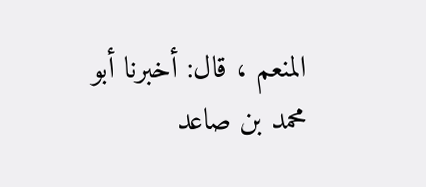المنعم ، قال: أخبرنا أبو محمد بن صاعد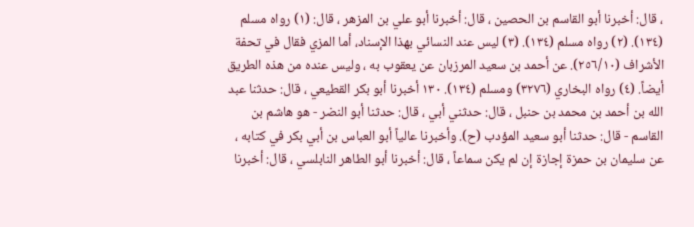، قال: أخبرنا أبو القاسم بن الحصين ، قال: أخبرنا أبو علي بن المزهر ، قال: (١) رواه مسلم (١٣٤). (٢) رواه مسلم (١٣٤). (٣) ليس عند النسائي بهذا الإسناد، أما المزي فقال في تحفة الأشراف (٢٥٦/١٠). عن أحمد بن سعيد المرزبان عن يعقوب به ، وليس عنده من هذه الطريق أيضاً. (٤) رواه البخاري (٣٢٧٦) ومسلم (١٣٤). ١٣٠ أخبرنا أبو بكر القطيعي ، قال: حدثنا عبد الله بن أحمد بن محمد بن حنبل ، قال: حدثني أبي ، قال: حدثنا أبو النضر - هو هاشم بن القاسم - قال: حدثنا أبو سعيد المؤدب (ح). وأخبرنا عالياً أبو العباس بن أبي بكر في كتابه ، عن سليمان بن حمزة إجازة إن لم يكن سماعاً ، قال: أخبرنا أبو الطاهر النابلسي ، قال: أخبرنا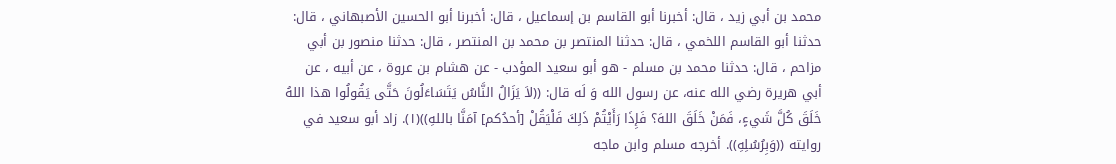محمد بن أبي زيد ، قال: أخبرنا أبو القاسم بن إسماعيل ، قال: أخبرنا أبو الحسين الأصبهاني ، قال: حدثنا أبو القاسم اللخمي ، قال: حدثنا المنتصر بن محمد بن المنتصر ، قال: حدثنا منصور بن أبي مزاحم ، قال: حدثنا محمد بن مسلم - هو أبو سعيد المؤدب - عن هشام بن عروة ، عن أبيه ، عن أبي هريرة رضي الله عنه، عن رسول الله وَ لَه قال: ((لاَ يَزَالُ النَّاسُ يَتَسَاءَلُونَ حَتَّى يَقُولُوا هذا اللهُ خَلَقَ كُلَّ شَيءٍ، فَمَنْ خَلَقَ اللهَ؟ فَإِذَا رَأَيْتُمْ ذَلِكَ فَلْيَقُلْ [أحدُكم] آمَنَّا باللهِ))(١). زاد أبو سعيد في روايته ((وَبِرُسُلِهِ)). أخرجه مسلم وابن ماجه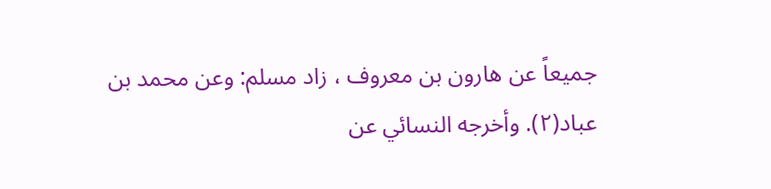جميعاً عن هارون بن معروف ، زاد مسلم: وعن محمد بن عباد(٢). وأخرجه النسائي عن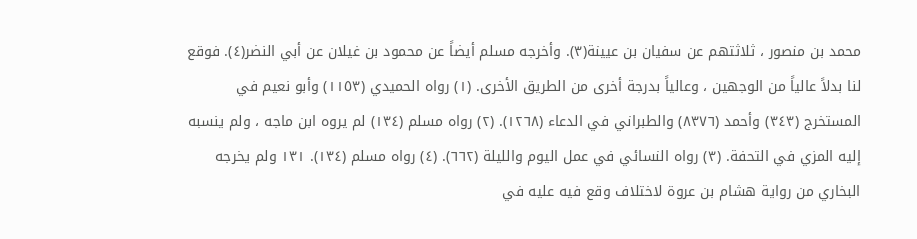محمد بن منصور ، ثلاثتهم عن سفيان بن عيينة(٣). وأخرجه مسلم أيضاً عن محمود بن غيلان عن أبي النضر(٤). فوقع لنا بدلاً عالياً من الوجهين ، وعالياً بدرجة أخرى من الطريق الأخرى. (١) رواه الحميدي (١١٥٣) وأبو نعيم في المستخرج (٣٤٣) وأحمد (٨٣٧٦) والطبراني في الدعاء (١٢٦٨). (٢) رواه مسلم (١٣٤) لم يروه ابن ماجه ، ولم ينسبه إليه المزي في التحفة. (٣) رواه النسائي في عمل اليوم والليلة (٦٦٢). (٤) رواه مسلم (١٣٤). ١٣١ ولم يخرجه البخاري من رواية هشام بن عروة لاختلاف وقع فيه عليه في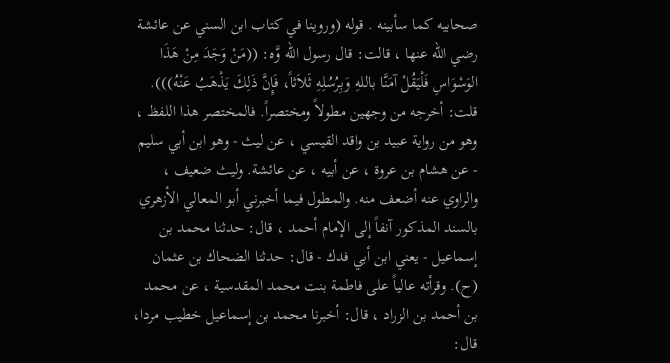صحابیه کما سأبينه . قوله (وروينا في كتاب ابن السني عن عائشة رضي الله عنها ، قالت: قال رسول الله وَّه: ((مَنْ وَجَدَ مِنْ هَذَا الوَسْوَاسِ فَلْيَقُلْ آمَنَّا باللهِ وَبِرُسُلِهِ ثَلاَثاً، فَإِنَّ ذَلِكَ يَذْهَبُ عَنْهُ))). قلت: أخرجه من وجهين مطولاً ومختصراً. فالمختصر هذا اللفظ ، وهو من رواية عبيد بن واقد القيسي ، عن ليث - وهو ابن أبي سليم - عن هشام بن عروة ، عن أبيه ، عن عائشة. وليث ضعيف ، والراوي عنه أضعف منه. والمطول فيما أخبرني أبو المعالي الأزهري بالسند المذكور آنفاً إلى الإمام أحمد ، قال: حدثنا محمد بن إسماعيل - يعني ابن أبي فدك - قال: حدثنا الضحاك بن عثمان (ح). وقرأته عالياً على فاطمة بنت محمد المقدسية ، عن محمد بن أحمد بن الزراد ، قال: أخبرنا محمد بن إسماعيل خطيب مردا، قال: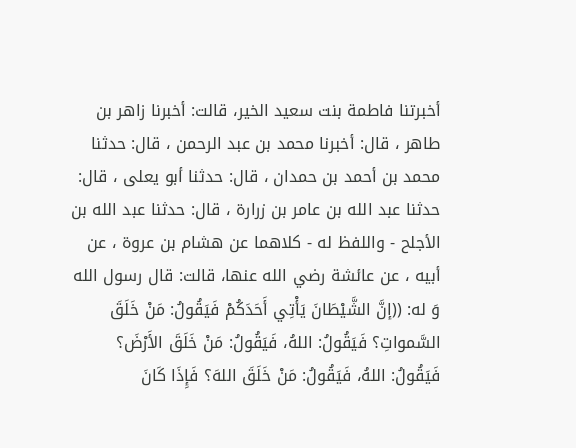أخبرتنا فاطمة بنت سعيد الخير، قالت: أخبرنا زاهر بن طاهر ، قال: أخبرنا محمد بن عبد الرحمن ، قال: حدثنا محمد بن أحمد بن حمدان ، قال: حدثنا أبو يعلى ، قال: حدثنا عبد الله بن عامر بن زرارة ، قال: حدثنا عبد الله بن الأجلح - واللفظ له - كلاهما عن هشام بن عروة ، عن أبيه ، عن عائشة رضي الله عنها، قالت: قال رسول الله وَ له: ((إنَّ الشَّيْطَانَ يَأْتِي أَحَدَكُمْ فَيَقُولُ: مَنْ خَلَقَ السَّمواتِ؟ فَيَقُولُ: اللهُ، فَيَقُولُ: مَنْ خَلَقَ الأَرْضَ؟ فَيَقُولُ: اللهُ، فَيَقُولُ: مَنْ خَلَقَ اللهَ؟ فَإِذَا كَانَ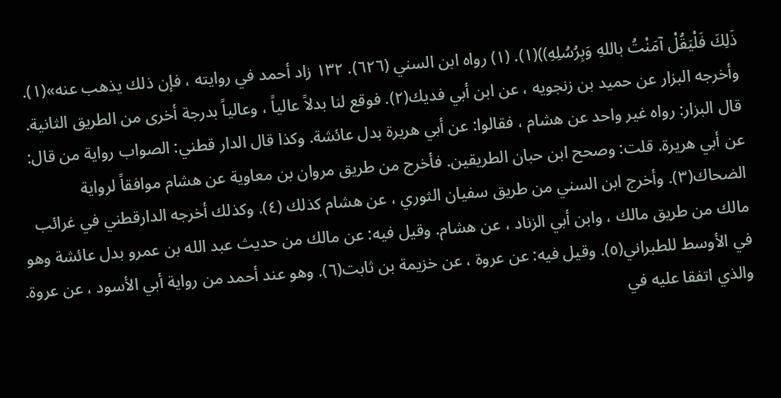ذَلِكَ فَلْيَقُلْ آمَنْتُ باللهِ وَبِرُسُلِهِ))(١). (١) رواه ابن السني (٦٢٦). ١٣٢ زاد أحمد في روایته ، فإن ذلك یذهب عنه»(١). وأخرجه البزار عن حميد بن زنجويه ، عن ابن أبي فديك(٢). فوقع لنا بدلاً عالياً ، وعالياً بدرجة أخرى من الطريق الثانية. قال البزار: رواه غير واحد عن هشام ، فقالوا: عن أبي هريرة بدل عائشة. وكذا قال الدار قطني: الصواب رواية من قال: عن أبي هريرة. قلت: وصحح ابن حبان الطريقين. فأخرج من طريق مروان بن معاوية عن هشام موافقاً لرواية الضحاك(٣). وأخرج ابن السني من طريق سفيان الثوري ، عن هشام كذلك (٤). وكذلك أخرجه الدارقطني في غرائب مالك من طريق مالك ، وابن أبي الزناد ، عن هشام. وقيل فيه: عن مالك من حديث عبد الله بن عمرو بدل عائشة وهو في الأوسط للطبراني(٥). وقيل فيه: عن عروة ، عن خزيمة بن ثابت(٦). وهو عند أحمد من رواية أبي الأسود ، عن عروة. والذي اتفقا عليه في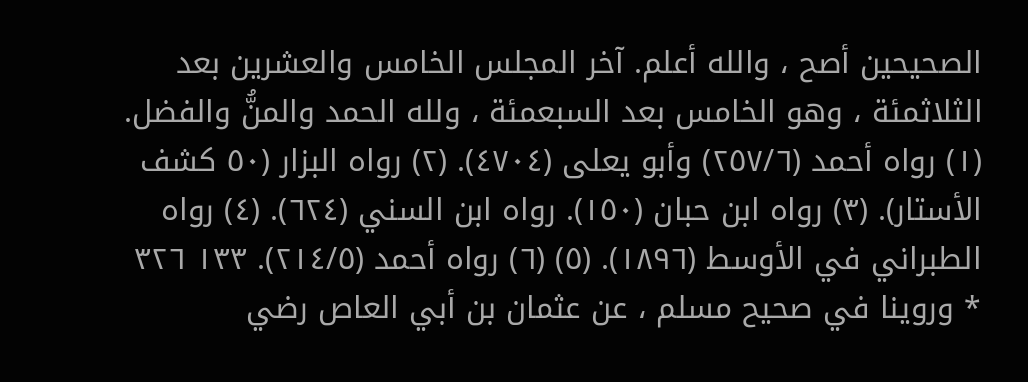الصحيحين أصح ، والله أعلم. آخر المجلس الخامس والعشرين بعد الثلاثمئة ، وهو الخامس بعد السبعمئة ، ولله الحمد والمنُّ والفضل. (١) رواه أحمد (٢٥٧/٦) وأبو يعلى (٤٧٠٤). (٢) رواه البزار (٥٠ كشف الأستار). (٣) رواه ابن حبان (١٥٠). رواه ابن السني (٦٢٤). (٤) رواه الطبراني في الأوسط (١٨٩٦). (٥) (٦) رواه أحمد (٢١٤/٥). ١٣٣ ٣٢٦ * وروينا في صحيح مسلم ، عن عثمان بن أبي العاص رضي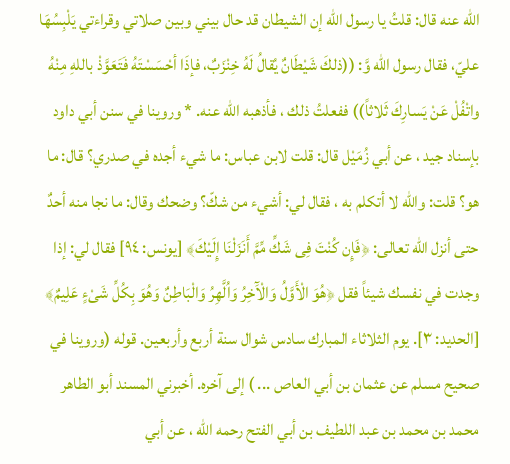الله عنه قال: قلتُ يا رسول الله إن الشيطان قد حال بيني وبين صلاتي وقراءتي يَلْبِسُهَا عليّ، فقال رسول الله وَّ: ((ذلكَ شَيْطَانٌ يُقالُ لَهُ خِنْزَبٌ، فإذَا أحْسَسْتَهُ فَتَعَوَّذْ باللهِ مِنْهُ واتْفُلْ عَنْ يَسارِكَ ثَلاثاً)) ففعلتُ ذلك ، فأذهبه الله عنه. * وروينا في سنن أبي داود بإسناد جيد ، عن أبي زُمَيْل قال: قلت لابن عباس: ما شيء أجده في صدري؟ قال: ما هو؟ قلت: والله لا أتكلم به ، فقال لي: أشيء من شكّ؟ وضحك وقال: ما نجا منه أحدٌ حتى أنزل الله تعالى: ﴿فَإِن كُنْتَ فِى شَكِّ مِّمَّ أَنَزَلْنَا إِلَيْكَ﴾ [يونس: ٩٤] فقال لي: إذا وجدت في نفسك شيئاً فقل ﴿هُوَ الْأَوَّلُ وَالْآَخِرُ وَاُلَّهِرُ وَالْبَاطِنٌ وَهُوَ بِكُلِّ شَىْءٍ عَلِيمٌ﴾ [الحديد: ٣]. يوم الثلاثاء المبارك سادس شوال سنة أربع وأربعين. قوله (وروينا في صحيح مسلم عن عثمان بن أبي العاص ... ) إلى آخره. أخبرني المسند أبو الطاهر محمد بن محمد بن عبد اللطيف بن أبي الفتح رحمه الله ، عن أبي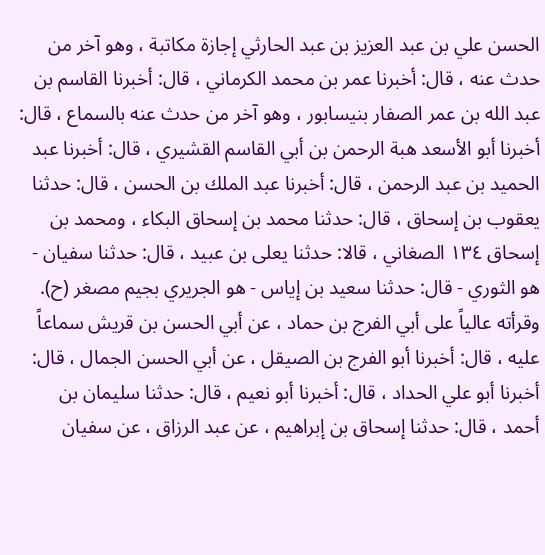الحسن علي بن عبد العزيز بن عبد الحارثي إجازة مكاتبة ، وهو آخر من حدث عنه ، قال: أخبرنا عمر بن محمد الكرماني ، قال: أخبرنا القاسم بن عبد الله بن عمر الصفار بنيسابور ، وهو آخر من حدث عنه بالسماع ، قال: أخبرنا أبو الأسعد هبة الرحمن بن أبي القاسم القشيري ، قال: أخبرنا عبد الحميد بن عبد الرحمن ، قال: أخبرنا عبد الملك بن الحسن ، قال: حدثنا يعقوب بن إسحاق ، قال: حدثنا محمد بن إسحاق البكاء ، ومحمد بن إسحاق ١٣٤ الصغاني ، قالا: حدثنا يعلى بن عبيد ، قال: حدثنا سفيان - هو الثوري - قال: حدثنا سعيد بن إياس - هو الجريري بجيم مصغر (ح). وقرأته عالياً على أبي الفرج بن حماد ، عن أبي الحسن بن قريش سماعاً عليه ، قال: أخبرنا أبو الفرج بن الصيقل ، عن أبي الحسن الجمال ، قال: أخبرنا أبو علي الحداد ، قال: أخبرنا أبو نعيم ، قال: حدثنا سليمان بن أحمد ، قال: حدثنا إسحاق بن إبراهيم ، عن عبد الرزاق ، عن سفيان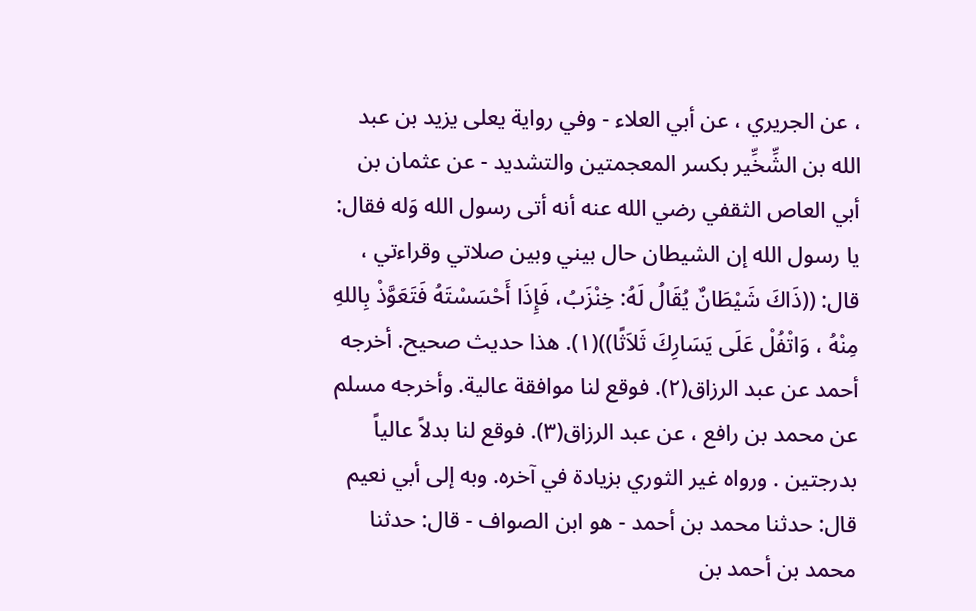، عن الجريري ، عن أبي العلاء - وفي رواية يعلى يزيد بن عبد الله بن الشِّخِّير بكسر المعجمتين والتشديد - عن عثمان بن أبي العاص الثقفي رضي الله عنه أنه أتى رسول الله وَله فقال: يا رسول الله إن الشيطان حال بيني وبين صلاتي وقراءتي ، قال: ((ذَاكَ شَيْطَانٌ يُقَالُ لَهُ: خِنْزَبُ، فَإِذَا أَحْسَسْتَهُ فَتَعَوَّذْ بِاللهِ مِنْهُ ، وَاتْفُلْ عَلَى يَسَارِكَ ثَلاَثًا))(١). هذا حديث صحيح. أخرجه أحمد عن عبد الرزاق(٢). فوقع لنا موافقة عالية. وأخرجه مسلم عن محمد بن رافع ، عن عبد الرزاق(٣). فوقع لنا بدلاً عالياً بدرجتین . ورواه غير الثوري بزيادة في آخره. وبه إلى أبي نعيم قال: حدثنا محمد بن أحمد - هو ابن الصواف - قال: حدثنا محمد بن أحمد بن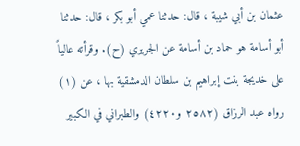عثمان بن أبي شيبة ، قال: حدثنا عمي أبو بكر ، قال: حدثنا أبو أسامة هو حماد بن أسامة عن الجريري (ح). وقرأته عالياً على خديجة بنت إبراهيم بن سلطان الدمشقية بها ، عن (١) رواه عبد الرزاق (٢٥٨٢ و٤٢٢٠) والطبراني في الكبير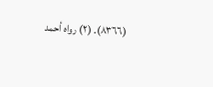(٨٣٦٦). (٢) رواه أحمد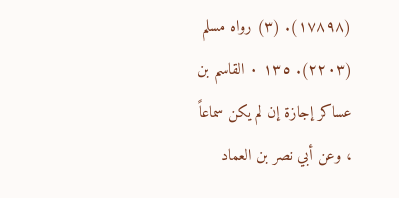(١٧٨٩٨). (٣) رواه مسلم (٢٢٠٣). ١٣٥ ٠ القاسم بن عساكر إجازة إن لم يكن سماعاً ، وعن أبي نصر بن العماد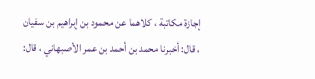إجازة مكاتبة ، كلاهما عن محمود بن إبراهيم بن سفيان ، قال: أخبرنا محمد بن أحمد بن عمر الأصبهاني ، قال: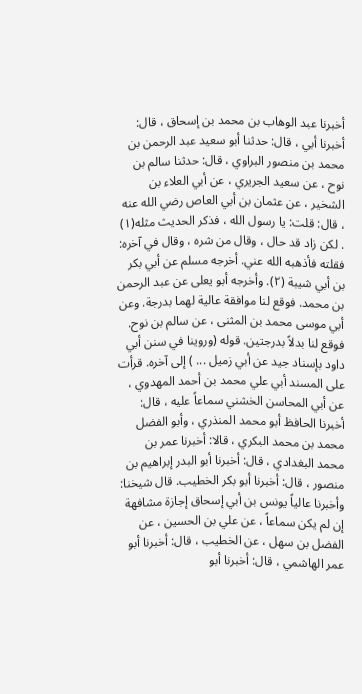أخبرنا عبد الوهاب بن محمد بن إسحاق ، قال: أخبرنا أبي ، قال: حدثنا أبو سعيد عبد الرحمن بن محمد بن منصور البراوي ، قال: حدثنا سالم بن نوح ، عن سعيد الجريري ، عن أبي العلاء بن الشخير ، عن عثمان بن أبي العاص رضي الله عنه ، قال: قلت: يا رسول الله ، فذكر الحديث مثله(١) . لكن زاد قد حال ، وقال من شره ، وقال في آخره: فقلته فأذهبه الله عني. أخرجه مسلم عن أبي بكر بن أبي شيبة (٢). وأخرجه أبو يعلى عن عبد الرحمن بن محمد. فوقع لنا موافقة عالية لهما بدرجة. وعن أبي موسى محمد بن المثنى ، عن سالم بن نوح. فوقع لنا بدلاً بدرجتين. قوله (وروينا في سنن أبي داود بإسناد جيد عن أبي زميل ... ) إلى آخره. قرأت على المسند أبي علي محمد بن أحمد المهدوي ، عن أبي المحاسن الخشني سماعاً عليه ، قال: أخبرنا الحافظ أبو محمد المنذري ، وأبو الفضل محمد بن محمد البكري ، قالا: أخبرنا عمر بن محمد البغدادي ، قال: أخبرنا أبو البدر إبراهيم بن منصور ، قال: أخبرنا أبو بكر الخطيب. قال شيخنا: وأخبرنا عالياً يونس بن أبي إسحاق إجازة مشافهة إن لم يكن سماعاً ، عن علي بن الحسين ، عن الفضل بن سهل ، عن الخطيب ، قال: أخبرنا أبو عمر الهاشمي ، قال: أخبرنا أبو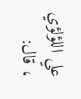علي اللؤلؤي ، قال: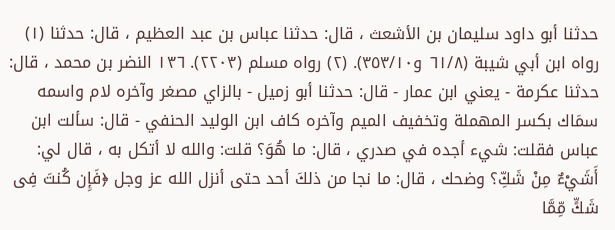حدثنا أبو داود سليمان بن الأشعث ، قال: حدثنا عباس بن عبد العظيم ، قال: حدثنا (١) رواه ابن أبي شيبة (٦١/٨ و٣٥٣/١٠). (٢) رواه مسلم (٢٢٠٣). ١٣٦ النضر بن محمد ، قال: حدثنا عكرمة - يعني ابن عمار - قال: حدثنا أبو زميل - بالزاي مصغر وآخره لام واسمه سمَاك بكسر المهملة وتخفيف الميم وآخره كاف ابن الوليد الحنفي - قال: سألت ابن عباس فقلت: شيء أجده في صدري ، قال: ما هُوَ؟ قلت: والله لا أتكل به ، قال لي: أَشَيْءٌ مِنْ شَكِّ؟ وضحك ، قال: ما نجا من ذلكَ أحد حتى أنزل الله عز وجل ﴿فَإِن كُنتَ فِى شَكٍّ مِّمَّا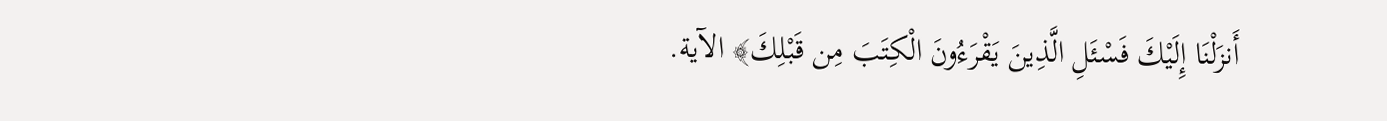أَنزَلْنَا إِلَيْكَ فَسْئَلِ الَّذِينَ يَقْرَءُونَ الْكِتَبَ مِن قَبْلِكَ﴾ الآية.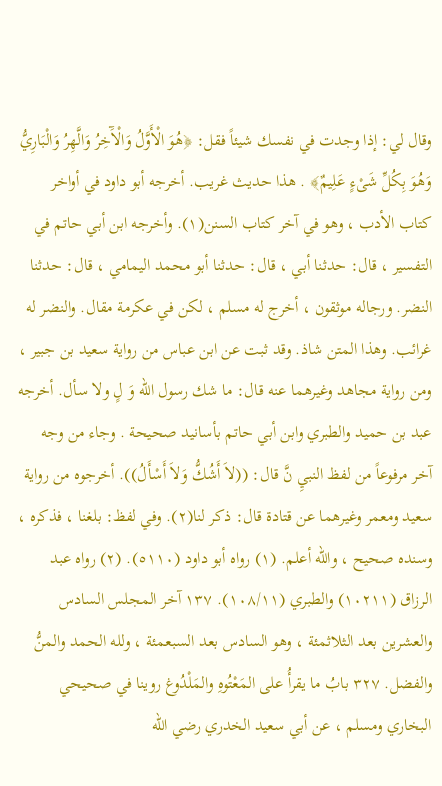وقال لي: إذا وجدت في نفسك شيئاً فقل: ﴿هُوَ الْأَوَّلُ وَالْآَخِرُ وَالَّهِرُ وَالْبَارِيُّ وَهُوَ بِكُلِّ شَىْءٍ عَلِيمٌ﴾ . هذا حديث غريب. أخرجه أبو داود في أواخر كتاب الأدب ، وهو في آخر كتاب السنن(١). وأخرجه ابن أبي حاتم في التفسير ، قال: حدثنا أبي ، قال: حدثنا أبو محمد اليمامي ، قال: حدثنا النضر. ورجاله موثقون ، أخرج له مسلم ، لكن في عكرمة مقال. والنضر له غرائب. وهذا المتن شاذ. وقد ثبت عن ابن عباس من رواية سعيد بن جبير ، ومن رواية مجاهد وغيرهما عنه قال: ما شك رسول الله وَ لٍ ولا سأل. أخرجه عبد بن حميد والطبري وابن أبي حاتم بأسانيد صحيحة . وجاء من وجه آخر مرفوعاً من لفظ النبيِ نَّ قال: ((لاَ أَشُكُّ وَلاَ أَسْأَلُ)). أخرجوه من رواية سعيد ومعمر وغيرهما عن قتادة قال: ذكر لنا(٢). وفي لفظ: بلغنا ، فذكره ، وسنده صحيح ، والله أعلم. (١) رواه أبو داود (٥١١٠). (٢) رواه عبد الرزاق (١٠٢١١) والطبري (١٠٨/١١). ١٣٧ آخر المجلس السادس والعشرين بعد الثلاثمئة ، وهو السادس بعد السبعمئة ، ولله الحمد والمنُّ والفضل. ٣٢٧ بابُ ما يقرأُ على المَعْتُوهِ والمَلْدُوغ روينا في صحيحي البخاري ومسلم ، عن أبي سعيد الخدري رضي الله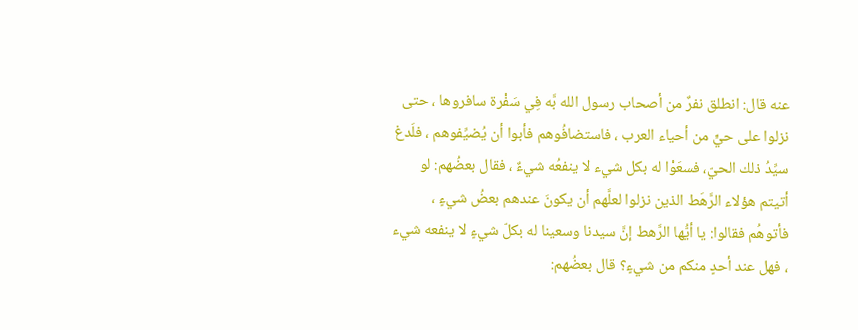عنه قال: انطلق نفرٌ من أصحاب رسول الله بَّه فِي سَفْرة سافروها ، حتى نزلوا على حيٍّ من أحياء العرب ، فاستضافُوهم فأبوا أن يُضيِّفوهم ، فلَدغ سيِّدُ ذلك الحيّ، فسعَوْا له بكل شيء لا ينفعُه شيءٌ ، فقال بعضُهم: لو أتيتم هؤلاء الرَّهَط الذين نزلوا لعلَّهم أن يكونَ عندهم بعضُ شيءٍ ، فأتوهُم فقالوا: يا أيُّها الرَّهط إنَّ سيدنا وسعينا له بكلّ شيءٍ لا ينفعه شيء ، فهل عند أحدٍ منكم من شيءٍ؟ قال بعضُهم: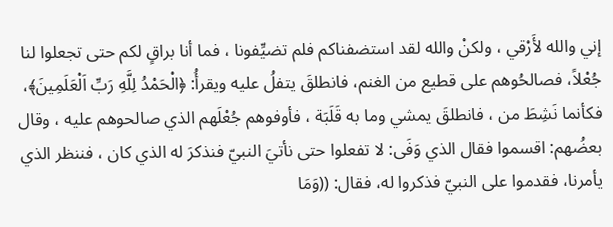إني والله لأَرْقي ، ولكنْ والله لقد استضفناكم فلم تضيِّفونا ، فما أنا براقٍ لكم حتى تجعلوا لنا جُعْلاً، فصالحُوهم على قطيع من الغنم، فانطلقَ يتفلُ عليه ويقرأُ: ﴿الْحَمْدُ لِلَّهِ رَبِّ اَلْعَلَمِينَ﴾، فكأنما نَشِطَ من ، فانطلقَ يمشي وما به قَلَبَة ، فأوفوهم جُعْلَهم الذي صالحوهم عليه ، وقال بعضُهم: اقسموا فقال الذي وَفَى: لا تفعلوا حتى نأتيَ النبيّ فنذكرَ له الذي كان ، فننظر الذي يأمرنا، فقدموا على النبيّ فذكروا له، فقال: ((وَمَا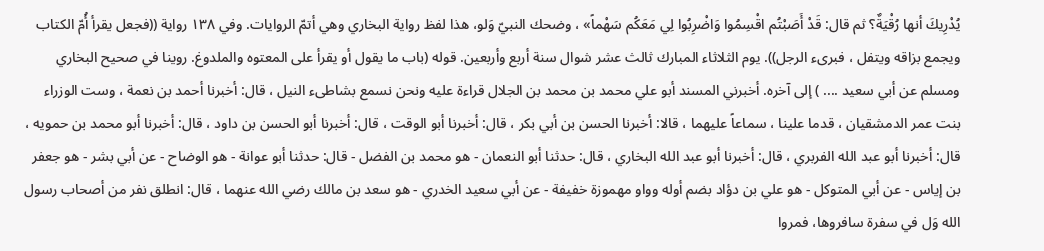يُدْرِيكَ أنها رُقْيَةٌ؟ ثم قال: قَدْ أَصَبْتُم اقْسِمُوا وَاضْرِبُوا لِي مَعَكُم سَهْماً» ، وضحك النبيّ وَلو، هذا لفظ رواية البخاري وهي أتمّ الروايات. وفي ١٣٨ رواية ((فجعل يقرأ أُمّ الكتاب ويجمع بزاقه ويتفل ، فبرىء الرجل)). يوم الثلاثاء المبارك ثالث عشر شوال سنة أربع وأربعين. قوله (باب ما يقول أو يقرأ على المعتوه والملدوغ. روينا في صحيح البخاري ومسلم عن أبي سعيد .... ) إلى آخره. أخبرني المسند أبو علي محمد بن محمد بن الجلال قراءة عليه ونحن نسمع بشاطىء النيل ، قال: أخبرنا أحمد بن نعمة ، وست الوزراء بنت عمر الدمشقيان ، قدما علينا ، سماعاً عليهما ، قالا: أخبرنا الحسن بن أبي بكر ، قال: أخبرنا أبو الوقت ، قال: أخبرنا أبو الحسن بن داود ، قال: أخبرنا أبو محمد بن حمويه ، قال: أخبرنا أبو عبد الله الفربري ، قال: أخبرنا أبو عبد الله البخاري ، قال: حدثنا أبو النعمان - هو محمد بن الفضل - قال: حدثنا أبو عوانة - هو الوضاح - عن أبي بشر - هو جعفر بن إياس - عن أبي المتوكل - هو علي بن دؤاد بضم أوله وواو مهموزة خفيفة - عن أبي سعيد الخدري - هو سعد بن مالك رضي الله عنهما ، قال: انطلق نفر من أصحاب رسول الله وَل في سفرة سافروها، فمروا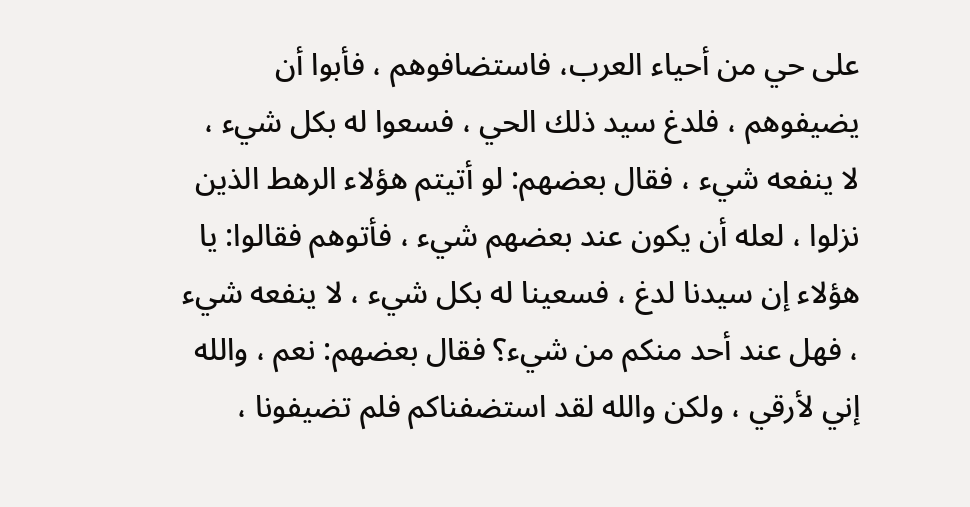على حي من أحياء العرب، فاستضافوهم ، فأبوا أن يضيفوهم ، فلدغ سيد ذلك الحي ، فسعوا له بكل شيء ، لا ينفعه شيء ، فقال بعضهم: لو أتيتم هؤلاء الرهط الذين نزلوا ، لعله أن يكون عند بعضهم شيء ، فأتوهم فقالوا: يا هؤلاء إن سيدنا لدغ ، فسعينا له بكل شيء ، لا ينفعه شيء ، فهل عند أحد منكم من شيء؟ فقال بعضهم: نعم ، والله إني لأرقي ، ولكن والله لقد استضفناكم فلم تضيفونا ،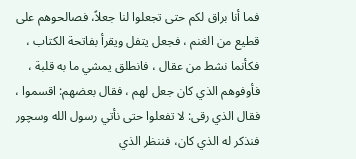فما أنا براق لكم حتى تجعلوا لنا جعلاً، فصالحوهم على قطيع من الغنم ، فجعل يتفل ويقرأ بفاتحة الكتاب ، فكأنما نشط من عقال ، فانطلق يمشي ما به قلبة ، فأوفوهم الذي كان جعل لهم ، فقال بعضهم: اقسموا ، فقال الذي رقى: لا تفعلوا حتى نأتي رسول الله وسچور فنذكر له الذي كان، فننظر الذي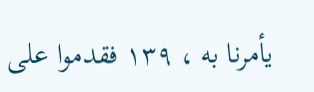يأمرنا به ، ١٣٩ فقدموا على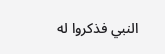النبي فذكروا له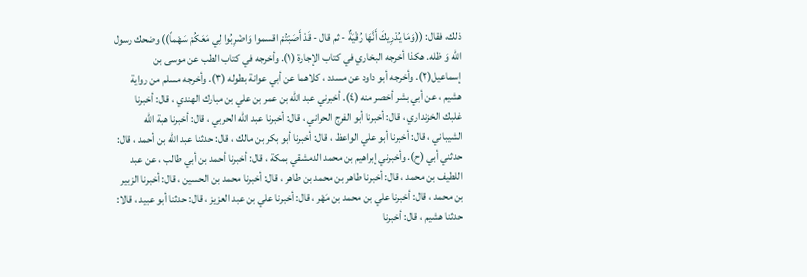ذلك، فقال: ((وَمَا يُدْرِيكَ أَنَّهَا رُقْيَةٌ - ثم قال - قَدْ أَصَبْتُمْ اقسموا وَاضْرِبُوا لِي مَعَكُمْ سَهْماً)) وضحك رسول الله وَ ظله. هكذا أخرجه البخاري في كتاب الإجارة (١). وأخرجه في كتاب الطب عن موسى بن إسماعيل(٢). وأخرجه أبو داود عن مسدد ، كلاهما عن أبي عوانة بطوله (٣). وأخرجه مسلم من رواية هشيم ، عن أبي بشر أخصر منه (٤). أخبرني عبد الله بن عمر بن علي بن مبارك الهندي ، قال: أخبرنا غلبك الخزنداري ، قال: أخبرنا أبو الفرج الحراني ، قال: أخبرنا عبد الله الحربي ، قال: أخبرنا هبة الله الشيباني ، قال: أخبرنا أبو علي الواعظ ، قال: أخبرنا أبو بكر بن مالك ، قال: حدثنا عبد الله بن أحمد ، قال: حدثني أبي (ح). وأخبرني إبراهيم بن محمد الدمشقي بمكة ، قال: أخبرنا أحمد بن أبي طالب ، عن عبد اللطيف بن محمد ، قال: أخبرنا طاهر بن محمد بن طاهر ، قال: أخبرنا محمد بن الحسين ، قال: أخبرنا الزبير بن محمد ، قال: أخبرنا علي بن محمد بن مَهْر ، قال: أخبرنا علي بن عبد العزيز ، قال: حدثنا أبو عبيد ، قالا: حدثنا هشيم ، قال: أخبرنا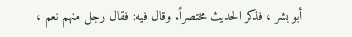أبو بشر ، فذكر الحديث مختصراً. وقال فيه: فقال رجل منهم نعم ،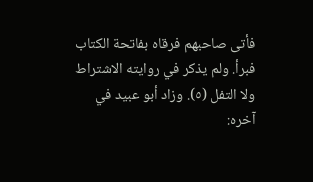فأتى صاحبهم فرقاه بفاتحة الكتاب فبرأ. ولم يذكر في روايته الاشتراط ولا التفل (٥). وزاد أبو عبيد في آخره: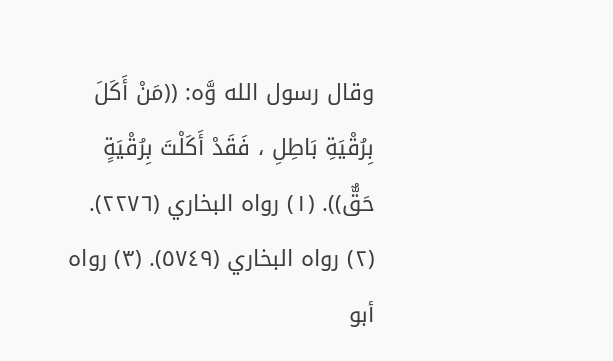وقال رسول الله وَّه: ((مَنْ أَكَلَ بِرُقْيَةِ بَاطِلِ ، فَقَدْ أَكَلْتَ بِرُقْيَةٍ حَقٌّ)). (١) رواه البخاري (٢٢٧٦). (٢) رواه البخاري (٥٧٤٩). (٣) رواه أبو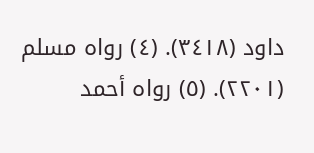داود (٣٤١٨). (٤) رواه مسلم (٢٢٠١). (٥) رواه أحمد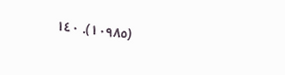(١٠٩٨٥). ١٤٠